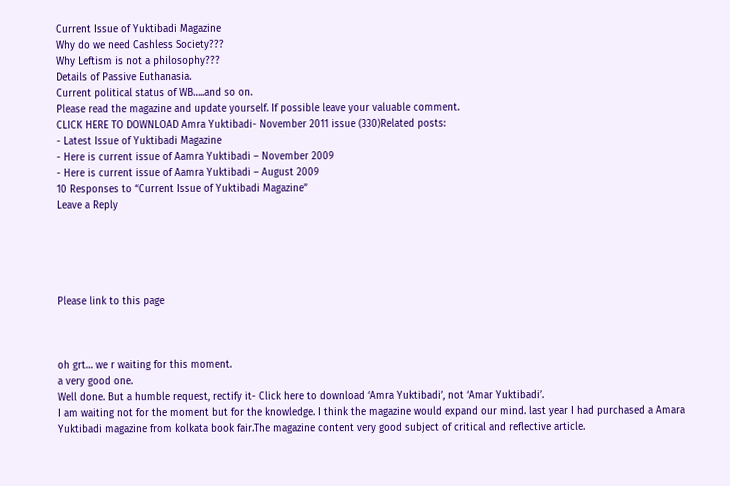Current Issue of Yuktibadi Magazine
Why do we need Cashless Society???
Why Leftism is not a philosophy???
Details of Passive Euthanasia.
Current political status of WB…..and so on.
Please read the magazine and update yourself. If possible leave your valuable comment.
CLICK HERE TO DOWNLOAD Amra Yuktibadi- November 2011 issue (330)Related posts:
- Latest Issue of Yuktibadi Magazine
- Here is current issue of Aamra Yuktibadi – November 2009
- Here is current issue of Aamra Yuktibadi – August 2009
10 Responses to “Current Issue of Yuktibadi Magazine”
Leave a Reply





Please link to this page



oh grt… we r waiting for this moment.
a very good one.
Well done. But a humble request, rectify it- Click here to download ‘Amra Yuktibadi’, not ‘Amar Yuktibadi’.
I am waiting not for the moment but for the knowledge. I think the magazine would expand our mind. last year I had purchased a Amara Yuktibadi magazine from kolkata book fair.The magazine content very good subject of critical and reflective article.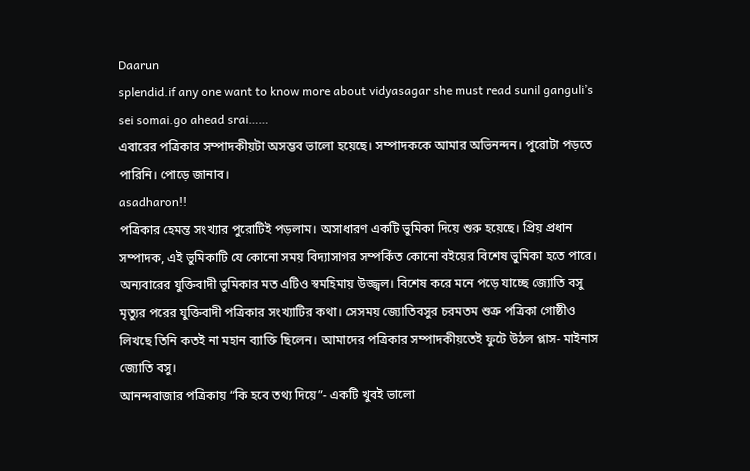Daarun
splendid.if any one want to know more about vidyasagar she must read sunil ganguli’s sei somai.go ahead srai……
এবারের পত্রিকার সম্পাদকীয়টা অসম্ভব ভালো হয়েছে। সম্পাদককে আমার অভিনন্দন। পুরোটা পড়তে পারিনি। পোড়ে জানাব।
asadharon!!
পত্রিকার হেমন্ত সংখ্যার পুরোটিই পড়লাম। অসাধারণ একটি ভুমিকা দিয়ে শুরু হয়েছে। প্রিয় প্রধান সম্পাদক, এই ভুমিকাটি যে কোনো সময় বিদ্যাসাগর সম্পর্কিত কোনো বইয়ের বিশেষ ভুমিকা হতে পারে। অন্যবারের যুক্তিবাদী ভুমিকার মত এটিও স্বমহিমায় উজ্জ্বল। বিশেষ করে মনে পড়ে যাচ্ছে জ্যোতি বসু মৃত্যুর পরের যুক্তিবাদী পত্রিকার সংখ্যাটির কথা। সেসময় জ্যোতিবসুর চরমতম শুত্রু পত্রিকা গোষ্ঠীও লিখছে তিনি কতই না মহান ব্যাক্তি ছিলেন। আমাদের পত্রিকার সম্পাদকীয়তেই ফুটে উঠল প্লাস- মাইনাস জ্যোতি বসু।
আনন্দবাজার পত্রিকায় “কি হবে তথ্য দিয়ে”- একটি খুবই ভালো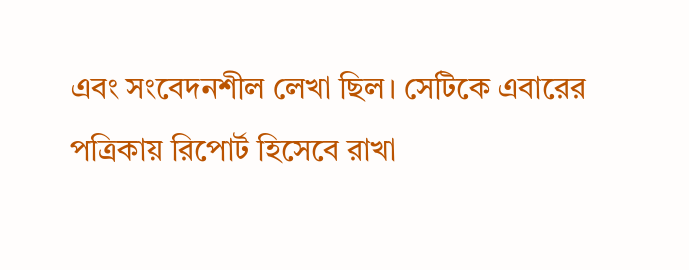এবং সংবেদনশীল লেখা ছিল। সেটিকে এবারের পত্রিকায় রিপোর্ট হিসেবে রাখা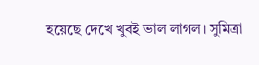হয়েছে দেখে খুবই ভাল লাগল। সুমিত্রা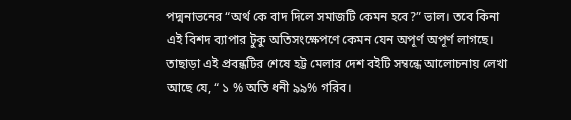পদ্মনাভনের “অর্থ কে বাদ দিলে সমাজটি কেমন হবে?” ভাল। তবে কিনা এই বিশদ ব্যাপার টুকু অতিসংক্ষেপণে কেমন যেন অপূর্ণ অপূর্ণ লাগছে। তাছাড়া এই প্রবন্ধটির শেষে হট্ট মেলার দেশ বইটি সম্বন্ধে আলোচনায় লেখা আছে যে, “ ১ % অতি ধনী ৯৯% গরিব।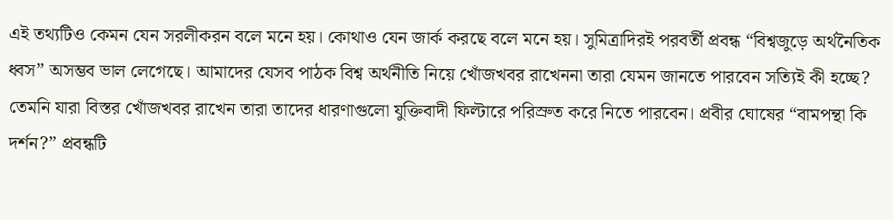এই তথ্যটিও কেমন যেন সরলীকরন বলে মনে হয়। কোথাও যেন জার্ক করছে বলে মনে হয়। সুমিত্রাদিরই পরবর্তী প্রবন্ধ “বিশ্বজুড়ে অর্থনৈতিক ধ্বস” অসম্ভব ভাল লেগেছে। আমাদের যেসব পাঠক বিশ্ব অর্থনীতি নিয়ে খোঁজখবর রাখেননা তারা যেমন জানতে পারবেন সত্যিই কী হচ্ছে? তেমনি যারা বিস্তর খোঁজখবর রাখেন তারা তাদের ধারণাগুলো যুক্তিবাদী ফিল্টারে পরিস্রুত করে নিতে পারবেন। প্রবীর ঘোষের “বামপন্থা কি দর্শন?” প্রবন্ধটি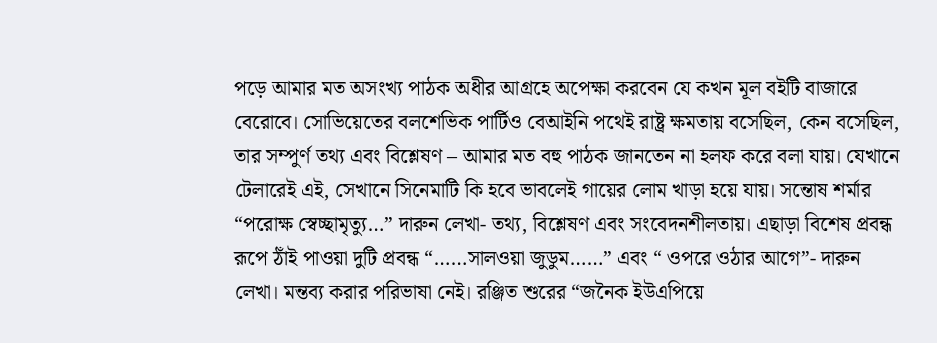পড়ে আমার মত অসংখ্য পাঠক অধীর আগ্রহে অপেক্ষা করবেন যে কখন মূল বইটি বাজারে বেরোবে। সোভিয়েতের বলশেভিক পার্টিও বেআইনি পথেই রাষ্ট্র ক্ষমতায় বসেছিল, কেন বসেছিল, তার সম্পুর্ণ তথ্য এবং বিশ্লেষণ – আমার মত বহু পাঠক জানতেন না হলফ করে বলা যায়। যেখানে টেলারেই এই, সেখানে সিনেমাটি কি হবে ভাবলেই গায়ের লোম খাড়া হয়ে যায়। সন্তোষ শর্মার “পরোক্ষ স্বেচ্ছামৃত্যু…” দারুন লেখা- তথ্য, বিশ্লেষণ এবং সংবেদনশীলতায়। এছাড়া বিশেষ প্রবন্ধ রূপে ঠাঁই পাওয়া দুটি প্রবন্ধ “……সালওয়া জুডুম……” এবং “ ওপরে ওঠার আগে”- দারুন লেখা। মন্তব্য করার পরিভাষা নেই। রঞ্জিত শুরের “জনৈক ইউএপিয়ে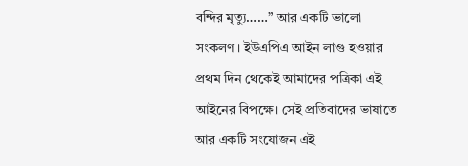বন্দির মৃত্যু……” আর একটি ভালো সংকলণ। ইউএপিএ আইন লাগু হওয়ার প্রথম দিন থেকেই আমাদের পত্রিকা এই আইনের বিপক্ষে। সেই প্রতিবাদের ভাষাতে আর একটি সংযোজন এই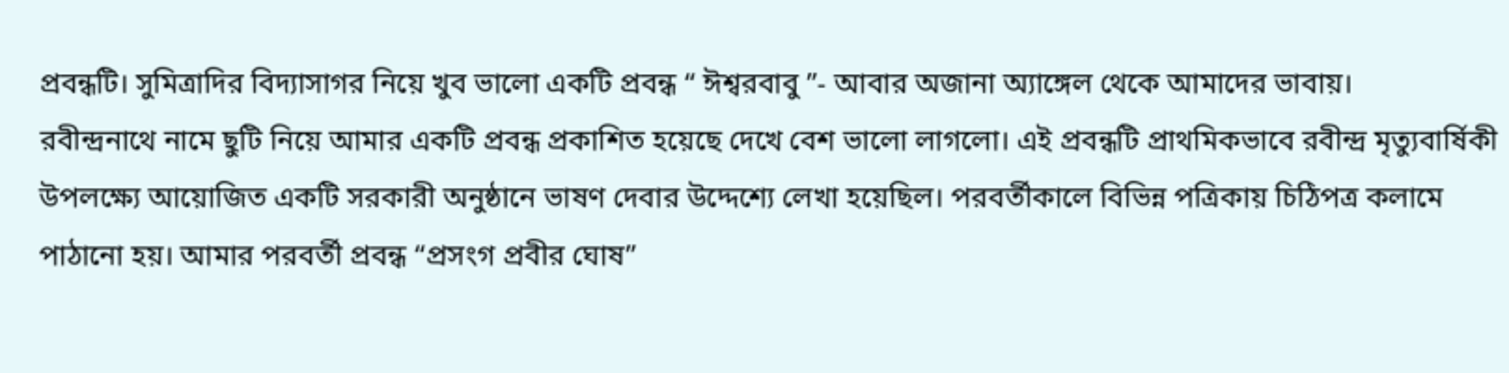প্রবন্ধটি। সুমিত্রাদির বিদ্যাসাগর নিয়ে খুব ভালো একটি প্রবন্ধ “ ঈশ্বরবাবু ”- আবার অজানা অ্যাঙ্গেল থেকে আমাদের ভাবায়।
রবীন্দ্রনাথে নামে ছুটি নিয়ে আমার একটি প্রবন্ধ প্রকাশিত হয়েছে দেখে বেশ ভালো লাগলো। এই প্রবন্ধটি প্রাথমিকভাবে রবীন্দ্র মৃত্যুবার্ষিকী উপলক্ষ্যে আয়োজিত একটি সরকারী অনুষ্ঠানে ভাষণ দেবার উদ্দেশ্যে লেখা হয়েছিল। পরবর্তীকালে বিভিন্ন পত্রিকায় চিঠিপত্র কলামে পাঠানো হয়। আমার পরবর্তী প্রবন্ধ “প্রসংগ প্রবীর ঘোষ”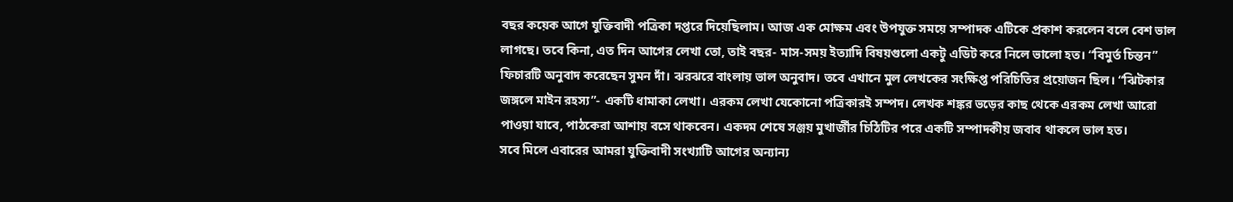বছর কয়েক আগে যুক্তিবাদী পত্রিকা দপ্তরে দিয়েছিলাম। আজ এক মোক্ষম এবং উপযুক্ত সময়ে সম্পাদক এটিকে প্রকাশ করলেন বলে বেশ ভাল লাগছে। তবে কিনা, এত দিন আগের লেখা তো, তাই বছর- মাস-সময় ইত্যাদি বিষয়গুলো একটু এডিট করে নিলে ভালো হত। “বিমুর্ত চিন্তন” ফিচারটি অনুবাদ করেছেন সুমন দাঁ। ঝরঝরে বাংলায় ভাল অনুবাদ। তবে এখানে মুল লেখকের সংক্ষিপ্ত পরিচিতির প্রয়োজন ছিল। “ঝিটকার জঙ্গলে মাইন রহস্য”- একটি ধামাকা লেখা। এরকম লেখা যেকোনো পত্রিকারই সম্পদ। লেখক শঙ্কর ভড়ের কাছ থেকে এরকম লেখা আরো পাওয়া যাবে, পাঠকেরা আশায় বসে থাকবেন। একদম শেষে সঞ্জয় মুখার্জীর চিঠিটির পরে একটি সম্পাদকীয় জবাব থাকলে ভাল হত।
সবে মিলে এবারের আমরা যুক্তিবাদী সংখ্যাটি আগের অন্যান্য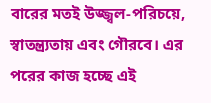বারের মতই উজ্জ্বল-পরিচয়ে, স্বাতন্ত্র্যতায় এবং গৌরবে। এর পরের কাজ হচ্ছে এই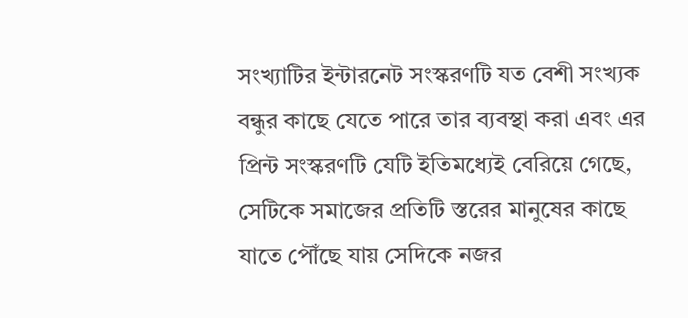সংখ্যাটির ইন্টারনেট সংস্করণটি যত বেশী সংখ্যক বন্ধুর কাছে যেতে পারে তার ব্যবস্থা করা এবং এর প্রিন্ট সংস্করণটি যেটি ইতিমধ্যেই বেরিয়ে গেছে, সেটিকে সমাজের প্রতিটি স্তরের মানুষের কাছে যাতে পৌঁছে যায় সেদিকে নজর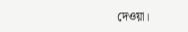দেওয়া।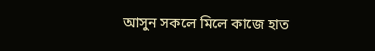আসুন সকলে মিলে কাজে হাত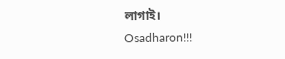লাগাই।
Osadharon!!!